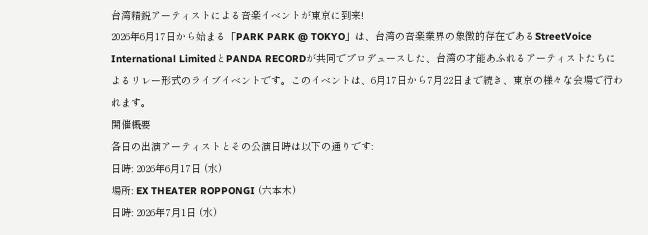台湾精鋭アーティストによる音楽イベントが東京に到来!
2026年6月17日から始まる「PARK PARK @ TOKYO」は、台湾の音楽業界の象徴的存在であるStreetVoice International LimitedとPANDA RECORDが共同でプロデュースした、台湾の才能あふれるアーティストたちによるリレー形式のライブイベントです。このイベントは、6月17日から7月22日まで続き、東京の様々な会場で行われます。
開催概要
各日の出演アーティストとその公演日時は以下の通りです:
日時: 2026年6月17日 (水)
場所: EX THEATER ROPPONGI (六本木)
日時: 2026年7月1日 (水)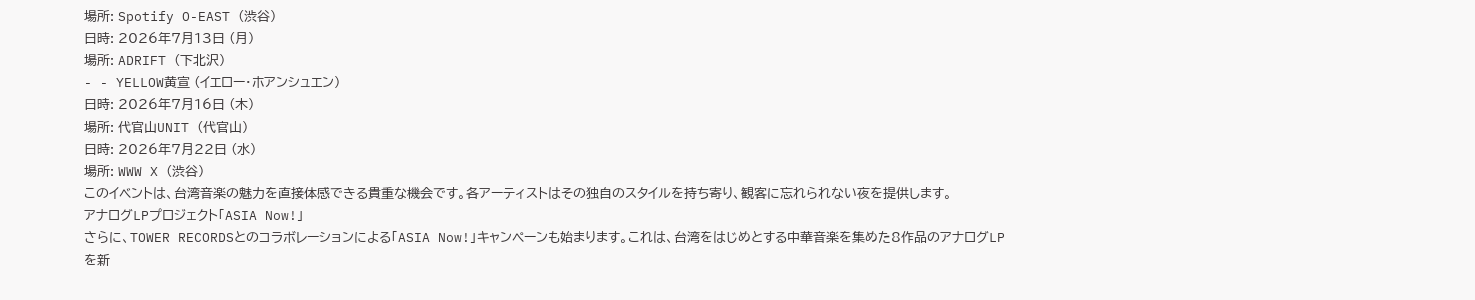場所: Spotify O-EAST (渋谷)
日時: 2026年7月13日 (月)
場所: ADRIFT (下北沢)
- - YELLOW黄宣 (イエロー・ホアンシュエン)
日時: 2026年7月16日 (木)
場所: 代官山UNIT (代官山)
日時: 2026年7月22日 (水)
場所: WWW X (渋谷)
このイベントは、台湾音楽の魅力を直接体感できる貴重な機会です。各アーティストはその独自のスタイルを持ち寄り、観客に忘れられない夜を提供します。
アナログLPプロジェクト「ASIA Now!」
さらに、TOWER RECORDSとのコラボレーションによる「ASIA Now!」キャンペーンも始まります。これは、台湾をはじめとする中華音楽を集めた8作品のアナログLPを新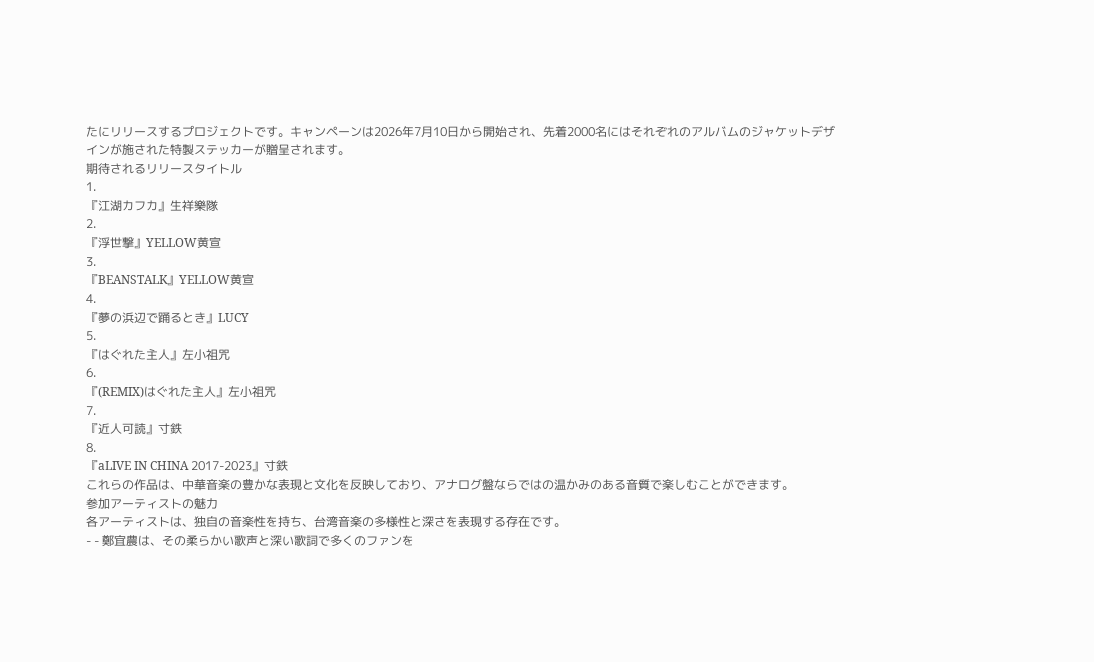たにリリースするプロジェクトです。キャンペーンは2026年7月10日から開始され、先着2000名にはそれぞれのアルバムのジャケットデザインが施された特製ステッカーが贈呈されます。
期待されるリリースタイトル
1.
『江湖カフカ』生祥樂隊
2.
『浮世撃』YELLOW黄宣
3.
『BEANSTALK』YELLOW黄宣
4.
『夢の浜辺で踊るとき』LUCY
5.
『はぐれた主人』左小祖咒
6.
『(REMIX)はぐれた主人』左小祖咒
7.
『近人可読』寸鉄
8.
『aLIVE IN CHINA 2017-2023』寸鉄
これらの作品は、中華音楽の豊かな表現と文化を反映しており、アナログ盤ならではの温かみのある音質で楽しむことができます。
参加アーティストの魅力
各アーティストは、独自の音楽性を持ち、台湾音楽の多様性と深さを表現する存在です。
- - 鄭宜農は、その柔らかい歌声と深い歌詞で多くのファンを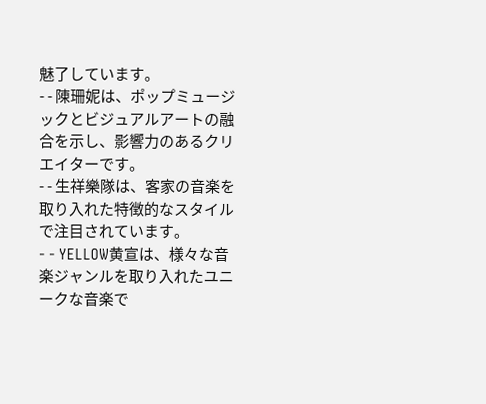魅了しています。
- - 陳珊妮は、ポップミュージックとビジュアルアートの融合を示し、影響力のあるクリエイターです。
- - 生祥樂隊は、客家の音楽を取り入れた特徴的なスタイルで注目されています。
- - YELLOW黄宣は、様々な音楽ジャンルを取り入れたユニークな音楽で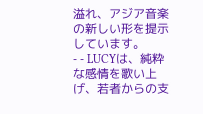溢れ、アジア音楽の新しい形を提示しています。
- - LUCYは、純粋な感情を歌い上げ、若者からの支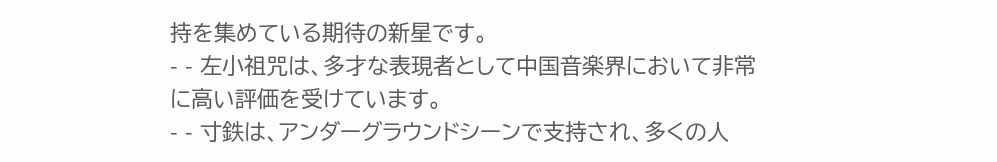持を集めている期待の新星です。
- - 左小祖咒は、多才な表現者として中国音楽界において非常に高い評価を受けています。
- - 寸鉄は、アンダーグラウンドシーンで支持され、多くの人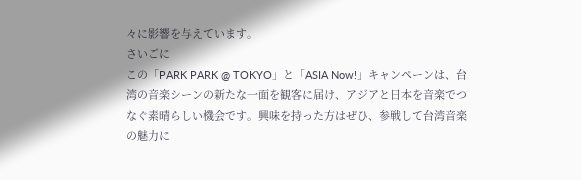々に影響を与えています。
さいごに
この「PARK PARK @ TOKYO」と「ASIA Now!」キャンペーンは、台湾の音楽シーンの新たな一面を観客に届け、アジアと日本を音楽でつなぐ素晴らしい機会です。興味を持った方はぜひ、参戦して台湾音楽の魅力に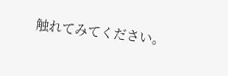触れてみてください。